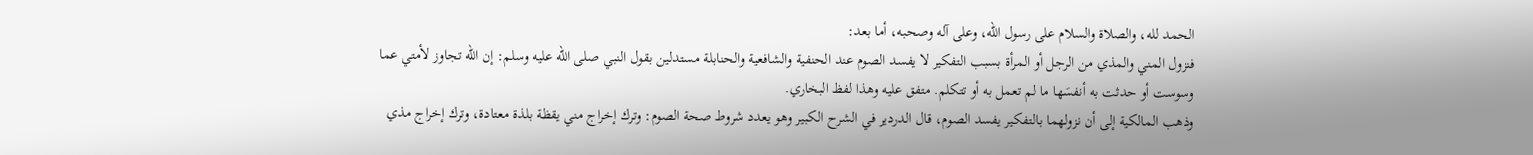الحمد لله، والصلاة والسلام على رسول الله، وعلى آله وصحبه، أما بعد:
فنزول المني والمذي من الرجل أو المرأة بسبب التفكير لا يفسد الصوم عند الحنفية والشافعية والحنابلة مستدلين بقول النبي صلى الله عليه وسلم: إن الله تجاوز لأمتي عما وسوست أو حدثت به أنفسَها ما لم تعمل به أو تتكلم. متفق عليه وهذا لفظ البخاري.
وذهب المالكية إلى أن نزولهما بالتفكير يفسد الصوم، قال الدردير في الشرح الكبير وهو يعدد شروط صحة الصوم: وترك إخراج مني يقظة بلذة معتادة، وترك إخراج مذي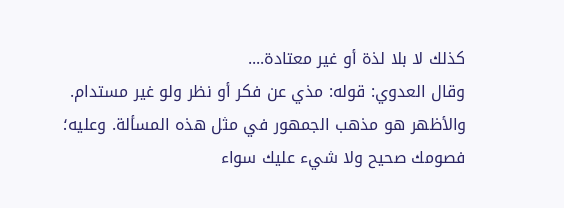كذلك لا بلا لذة أو غير معتادة....
وقال العدوي: قوله: مذي عن فكر أو نظر ولو غير مستدام.
والأظهر هو مذهب الجمهور في مثل هذه المسألة. وعليه؛ فصومك صحيح ولا شيء عليك سواء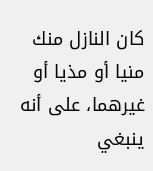كان النازل منك منيا أو مذيا أو غيرهما، على أنه ينبغي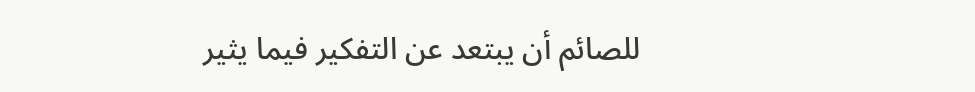للصائم أن يبتعد عن التفكير فيما يثير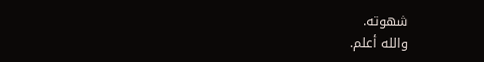شهوته.
والله أعلم.